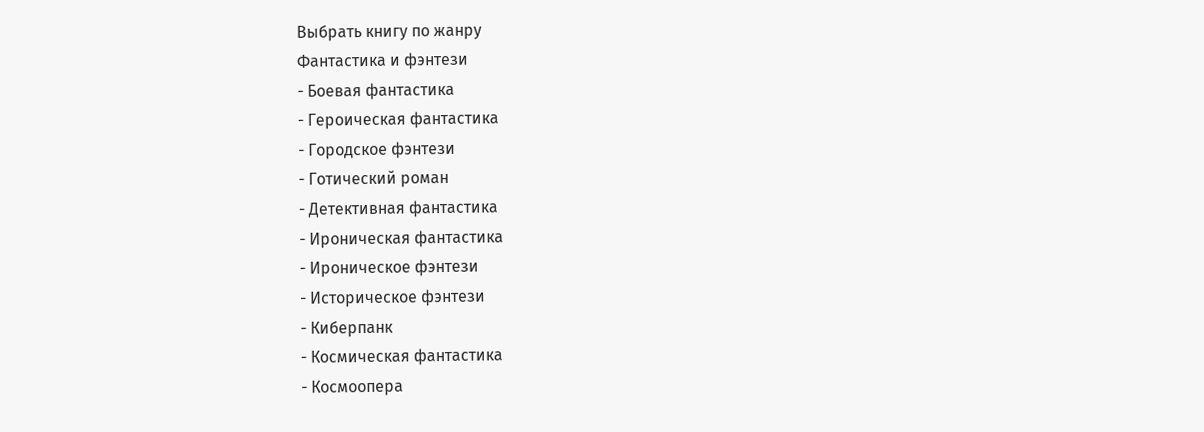Выбрать книгу по жанру
Фантастика и фэнтези
- Боевая фантастика
- Героическая фантастика
- Городское фэнтези
- Готический роман
- Детективная фантастика
- Ироническая фантастика
- Ироническое фэнтези
- Историческое фэнтези
- Киберпанк
- Космическая фантастика
- Космоопера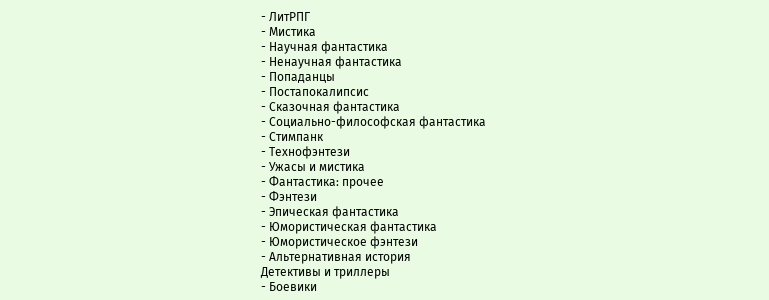- ЛитРПГ
- Мистика
- Научная фантастика
- Ненаучная фантастика
- Попаданцы
- Постапокалипсис
- Сказочная фантастика
- Социально-философская фантастика
- Стимпанк
- Технофэнтези
- Ужасы и мистика
- Фантастика: прочее
- Фэнтези
- Эпическая фантастика
- Юмористическая фантастика
- Юмористическое фэнтези
- Альтернативная история
Детективы и триллеры
- Боевики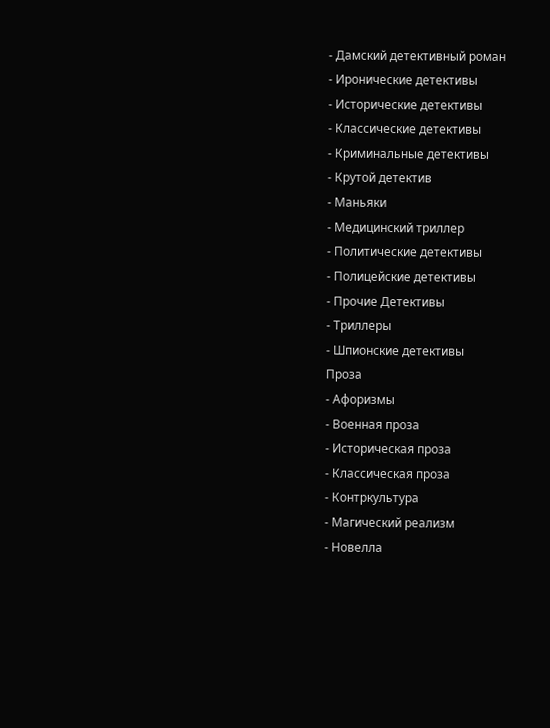- Дамский детективный роман
- Иронические детективы
- Исторические детективы
- Классические детективы
- Криминальные детективы
- Крутой детектив
- Маньяки
- Медицинский триллер
- Политические детективы
- Полицейские детективы
- Прочие Детективы
- Триллеры
- Шпионские детективы
Проза
- Афоризмы
- Военная проза
- Историческая проза
- Классическая проза
- Контркультура
- Магический реализм
- Новелла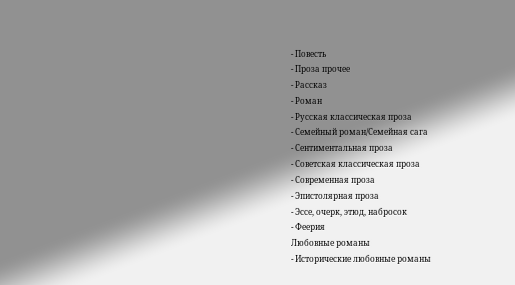- Повесть
- Проза прочее
- Рассказ
- Роман
- Русская классическая проза
- Семейный роман/Семейная сага
- Сентиментальная проза
- Советская классическая проза
- Современная проза
- Эпистолярная проза
- Эссе, очерк, этюд, набросок
- Феерия
Любовные романы
- Исторические любовные романы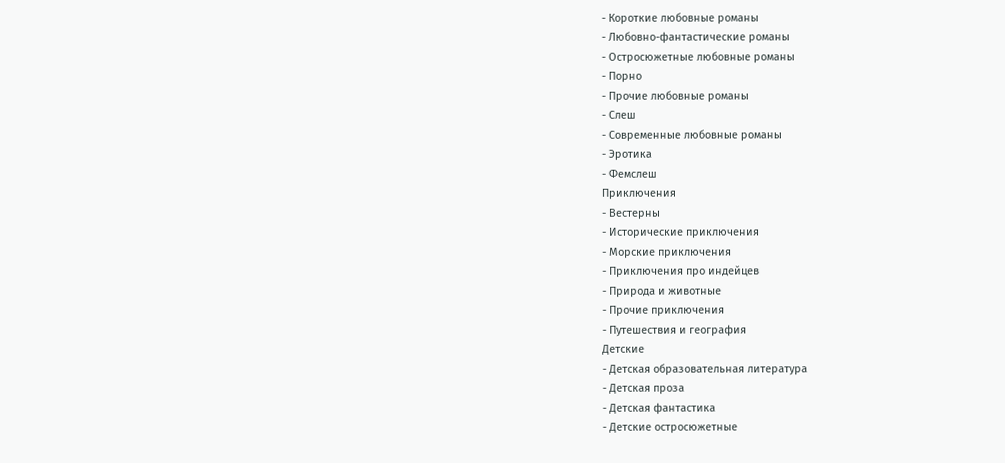- Короткие любовные романы
- Любовно-фантастические романы
- Остросюжетные любовные романы
- Порно
- Прочие любовные романы
- Слеш
- Современные любовные романы
- Эротика
- Фемслеш
Приключения
- Вестерны
- Исторические приключения
- Морские приключения
- Приключения про индейцев
- Природа и животные
- Прочие приключения
- Путешествия и география
Детские
- Детская образовательная литература
- Детская проза
- Детская фантастика
- Детские остросюжетные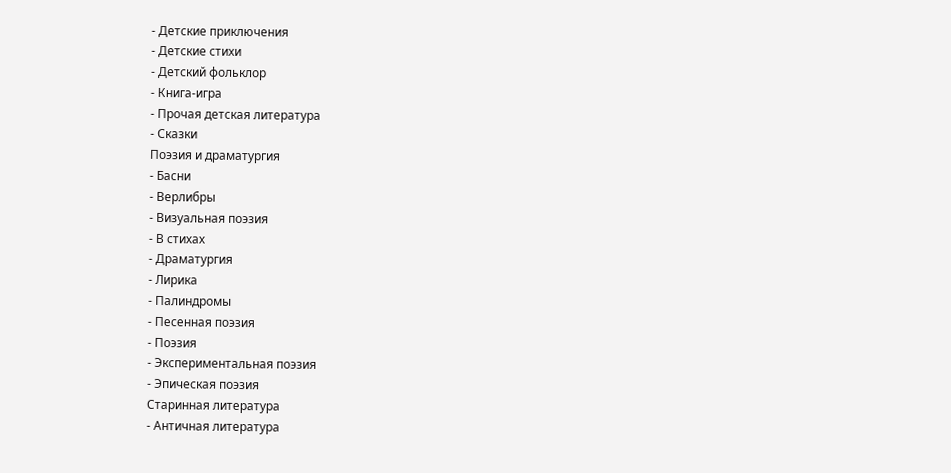- Детские приключения
- Детские стихи
- Детский фольклор
- Книга-игра
- Прочая детская литература
- Сказки
Поэзия и драматургия
- Басни
- Верлибры
- Визуальная поэзия
- В стихах
- Драматургия
- Лирика
- Палиндромы
- Песенная поэзия
- Поэзия
- Экспериментальная поэзия
- Эпическая поэзия
Старинная литература
- Античная литература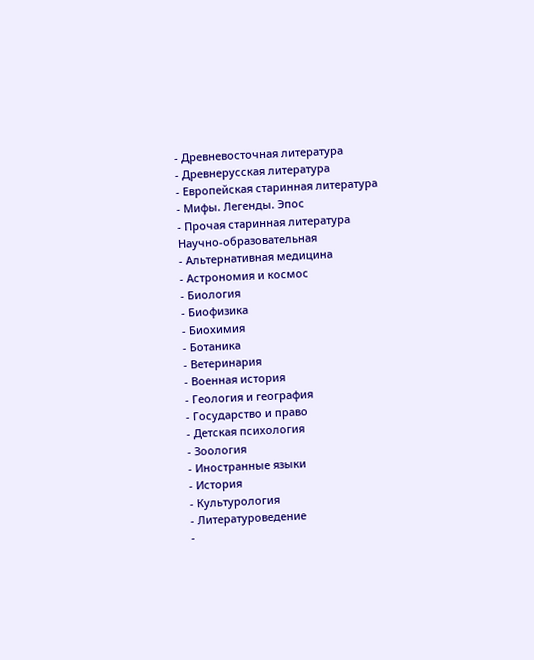- Древневосточная литература
- Древнерусская литература
- Европейская старинная литература
- Мифы. Легенды. Эпос
- Прочая старинная литература
Научно-образовательная
- Альтернативная медицина
- Астрономия и космос
- Биология
- Биофизика
- Биохимия
- Ботаника
- Ветеринария
- Военная история
- Геология и география
- Государство и право
- Детская психология
- Зоология
- Иностранные языки
- История
- Культурология
- Литературоведение
-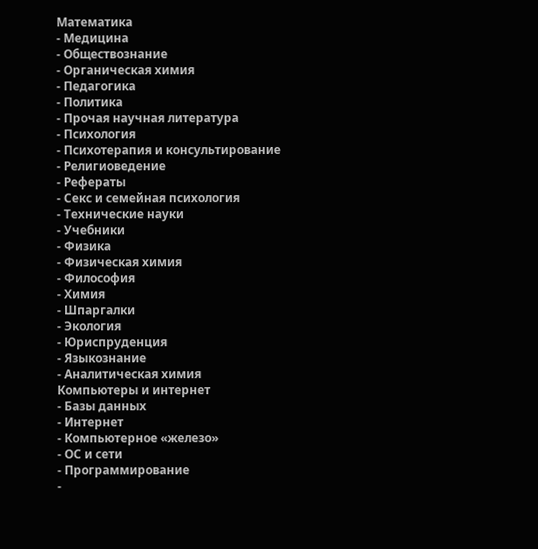Математика
- Медицина
- Обществознание
- Органическая химия
- Педагогика
- Политика
- Прочая научная литература
- Психология
- Психотерапия и консультирование
- Религиоведение
- Рефераты
- Секс и семейная психология
- Технические науки
- Учебники
- Физика
- Физическая химия
- Философия
- Химия
- Шпаргалки
- Экология
- Юриспруденция
- Языкознание
- Аналитическая химия
Компьютеры и интернет
- Базы данных
- Интернет
- Компьютерное «железо»
- ОС и сети
- Программирование
-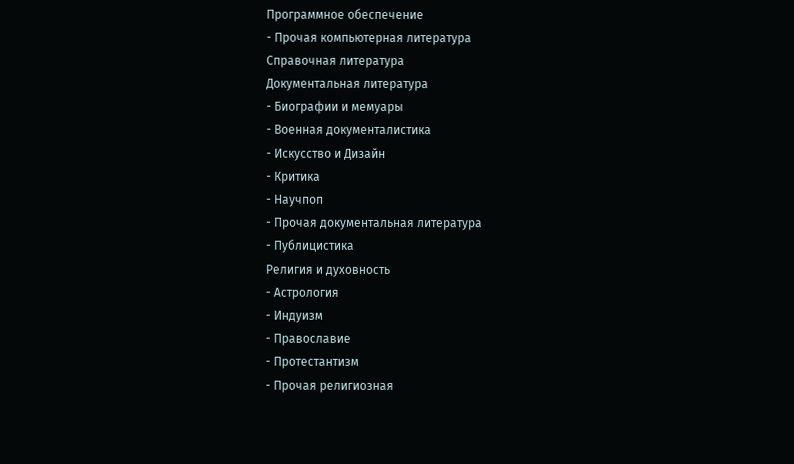Программное обеспечение
- Прочая компьютерная литература
Справочная литература
Документальная литература
- Биографии и мемуары
- Военная документалистика
- Искусство и Дизайн
- Критика
- Научпоп
- Прочая документальная литература
- Публицистика
Религия и духовность
- Астрология
- Индуизм
- Православие
- Протестантизм
- Прочая религиозная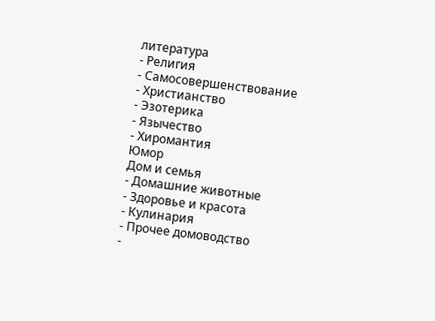литература
- Религия
- Самосовершенствование
- Христианство
- Эзотерика
- Язычество
- Хиромантия
Юмор
Дом и семья
- Домашние животные
- Здоровье и красота
- Кулинария
- Прочее домоводство
-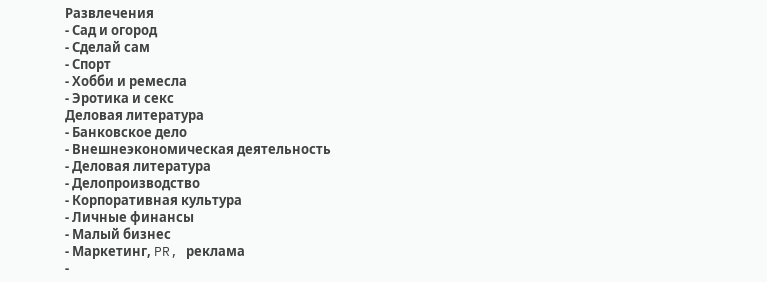Развлечения
- Сад и огород
- Сделай сам
- Спорт
- Хобби и ремесла
- Эротика и секс
Деловая литература
- Банковское дело
- Внешнеэкономическая деятельность
- Деловая литература
- Делопроизводство
- Корпоративная культура
- Личные финансы
- Малый бизнес
- Маркетинг, PR, реклама
-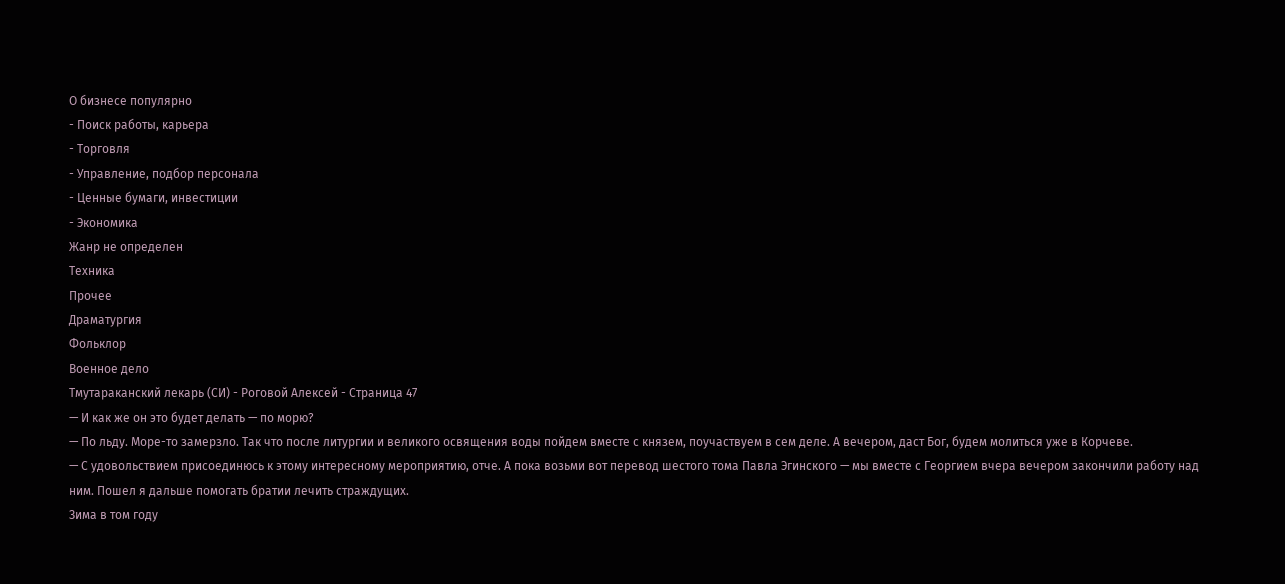О бизнесе популярно
- Поиск работы, карьера
- Торговля
- Управление, подбор персонала
- Ценные бумаги, инвестиции
- Экономика
Жанр не определен
Техника
Прочее
Драматургия
Фольклор
Военное дело
Тмутараканский лекарь (СИ) - Роговой Алексей - Страница 47
— И как же он это будет делать — по морю?
— По льду. Море-то замерзло. Так что после литургии и великого освящения воды пойдем вместе с князем, поучаствуем в сем деле. А вечером, даст Бог, будем молиться уже в Корчеве.
— С удовольствием присоединюсь к этому интересному мероприятию, отче. А пока возьми вот перевод шестого тома Павла Эгинского — мы вместе с Георгием вчера вечером закончили работу над ним. Пошел я дальше помогать братии лечить страждущих.
Зима в том году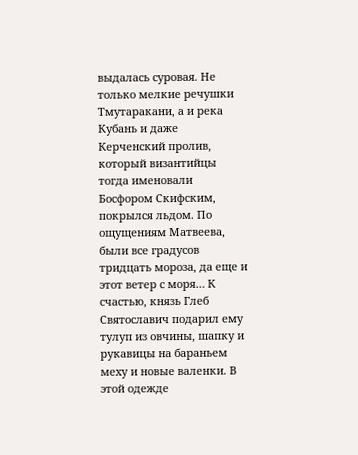выдалась суровая. Не только мелкие речушки Тмутаракани, а и река Кубань и даже Керченский пролив, который византийцы тогда именовали Босфором Скифским, покрылся льдом. По ощущениям Матвеева, были все градусов тридцать мороза, да еще и этот ветер с моря… К счастью, князь Глеб Святославич подарил ему тулуп из овчины, шапку и рукавицы на бараньем меху и новые валенки. В этой одежде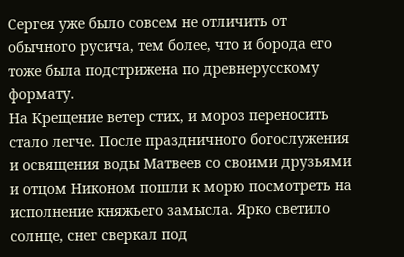Сергея уже было совсем не отличить от обычного русича, тем более, что и борода его тоже была подстрижена по древнерусскому формату.
На Крещение ветер стих, и мороз переносить стало легче. После праздничного богослужения и освящения воды Матвеев со своими друзьями и отцом Никоном пошли к морю посмотреть на исполнение княжьего замысла. Ярко светило солнце, снег сверкал под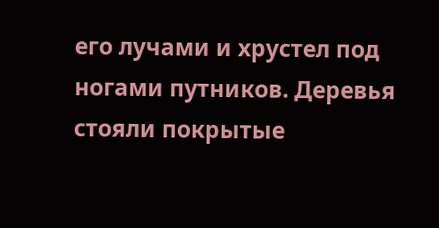его лучами и хрустел под ногами путников. Деревья стояли покрытые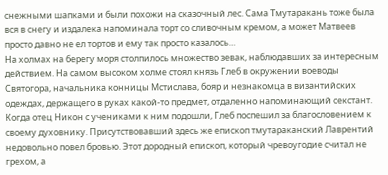снежными шапками и были похожи на сказочный лес. Сама Тмутаракань тоже была вся в снегу и издалека напоминала торт со сливочным кремом, а может Матвеев просто давно не ел тортов и ему так просто казалось…
На холмах на берегу моря столпилось множество зевак, наблюдавших за интересным действием. На самом высоком холме стоял князь Глеб в окружении воеводы Святогора, начальника конницы Мстислава, бояр и незнакомца в византийских одеждах, держащего в руках какой-то предмет, отдаленно напоминающий секстант. Когда отец Никон с учениками к ним подошли, Глеб поспешил за благословением к своему духовнику. Присутствовавший здесь же епископ тмутараканский Лаврентий недовольно повел бровью. Этот дородный епископ, который чревоугодие считал не грехом, а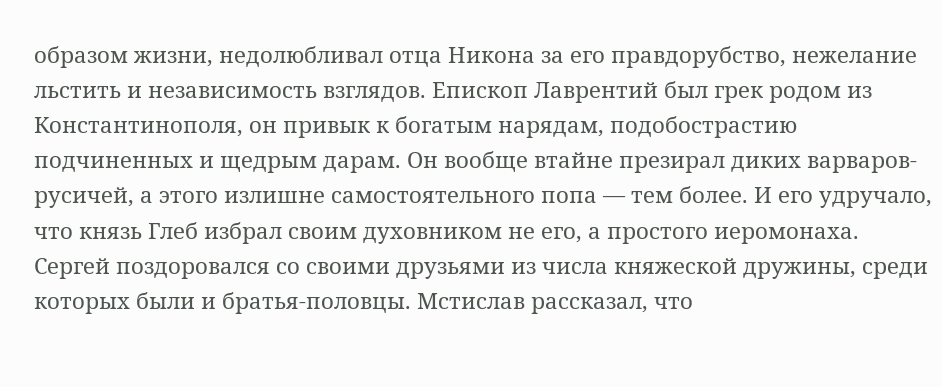образом жизни, недолюбливал отца Никона за его правдорубство, нежелание льстить и независимость взглядов. Епископ Лаврентий был грек родом из Константинополя, он привык к богатым нарядам, подобострастию подчиненных и щедрым дарам. Он вообще втайне презирал диких варваров-русичей, а этого излишне самостоятельного попа — тем более. И его удручало, что князь Глеб избрал своим духовником не его, а простого иеромонаха.
Сергей поздоровался со своими друзьями из числа княжеской дружины, среди которых были и братья-половцы. Мстислав рассказал, что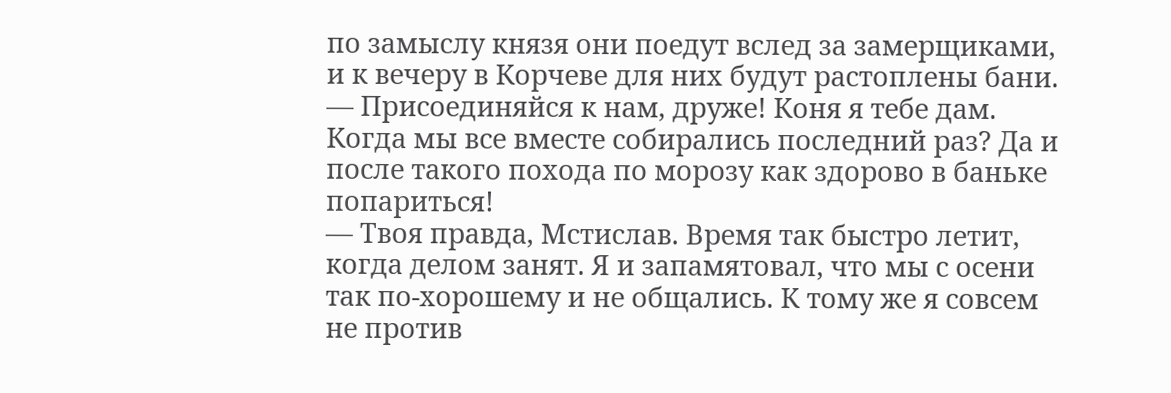по замыслу князя они поедут вслед за замерщиками, и к вечеру в Корчеве для них будут растоплены бани.
— Присоединяйся к нам, друже! Коня я тебе дам. Когда мы все вместе собирались последний раз? Да и после такого похода по морозу как здорово в баньке попариться!
— Твоя правда, Мстислав. Время так быстро летит, когда делом занят. Я и запамятовал, что мы с осени так по-хорошему и не общались. К тому же я совсем не против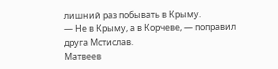лишний раз побывать в Крыму.
— Не в Крыму, а в Корчеве, — поправил друга Мстислав.
Матвеев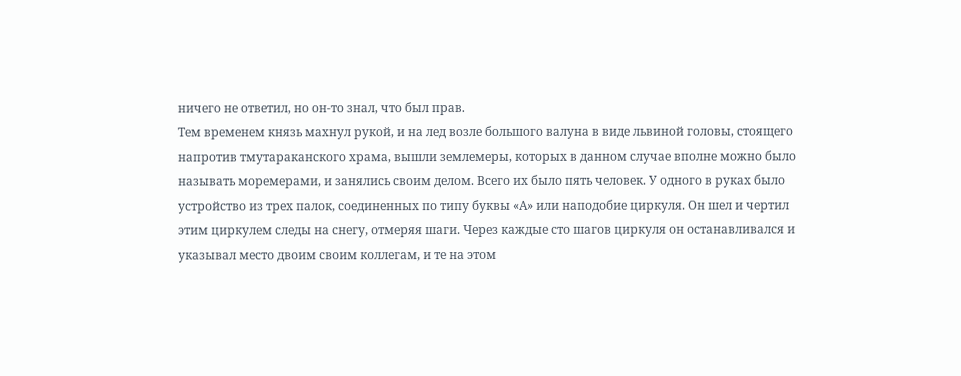ничего не ответил, но он-то знал, что был прав.
Тем временем князь махнул рукой, и на лед возле большого валуна в виде львиной головы, стоящего напротив тмутараканского храма, вышли землемеры, которых в данном случае вполне можно было называть моремерами, и занялись своим делом. Всего их было пять человек. У одного в руках было устройство из трех палок, соединенных по типу буквы «А» или наподобие циркуля. Он шел и чертил этим циркулем следы на снегу, отмеряя шаги. Через каждые сто шагов циркуля он останавливался и указывал место двоим своим коллегам, и те на этом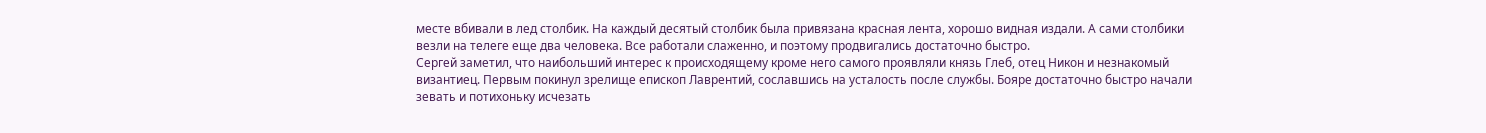месте вбивали в лед столбик. На каждый десятый столбик была привязана красная лента, хорошо видная издали. А сами столбики везли на телеге еще два человека. Все работали слаженно, и поэтому продвигались достаточно быстро.
Сергей заметил, что наибольший интерес к происходящему кроме него самого проявляли князь Глеб, отец Никон и незнакомый византиец. Первым покинул зрелище епископ Лаврентий, сославшись на усталость после службы. Бояре достаточно быстро начали зевать и потихоньку исчезать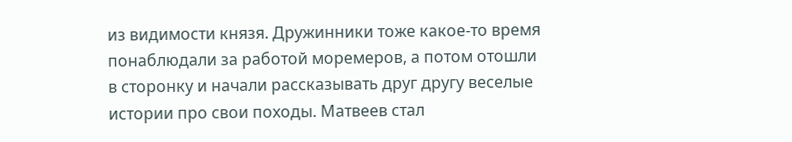из видимости князя. Дружинники тоже какое-то время понаблюдали за работой моремеров, а потом отошли в сторонку и начали рассказывать друг другу веселые истории про свои походы. Матвеев стал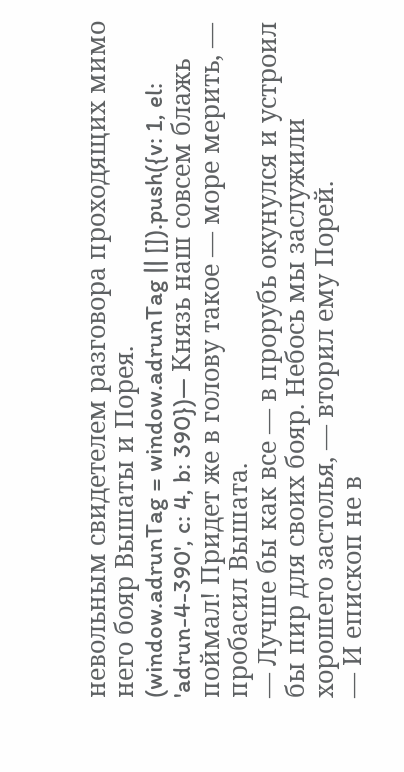невольным свидетелем разговора проходящих мимо него бояр Вышаты и Порея.
(window.adrunTag = window.adrunTag || []).push({v: 1, el: 'adrun-4-390', c: 4, b: 390})— Князь наш совсем блажь поймал! Придет же в голову такое — море мерить, — пробасил Вышата.
— Лучше бы как все — в прорубь окунулся и устроил бы пир для своих бояр. Небось мы заслужили хорошего застолья, — вторил ему Порей.
— И епископ не в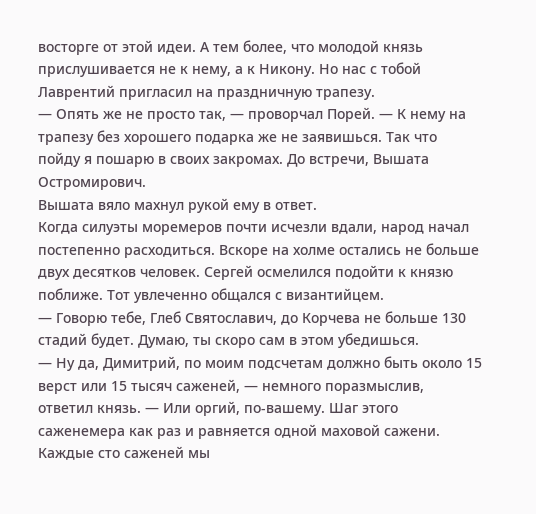восторге от этой идеи. А тем более, что молодой князь прислушивается не к нему, а к Никону. Но нас с тобой Лаврентий пригласил на праздничную трапезу.
— Опять же не просто так, — проворчал Порей. — К нему на трапезу без хорошего подарка же не заявишься. Так что пойду я пошарю в своих закромах. До встречи, Вышата Остромирович.
Вышата вяло махнул рукой ему в ответ.
Когда силуэты моремеров почти исчезли вдали, народ начал постепенно расходиться. Вскоре на холме остались не больше двух десятков человек. Сергей осмелился подойти к князю поближе. Тот увлеченно общался с византийцем.
— Говорю тебе, Глеб Святославич, до Корчева не больше 130 стадий будет. Думаю, ты скоро сам в этом убедишься.
— Ну да, Димитрий, по моим подсчетам должно быть около 15 верст или 15 тысяч саженей, — немного поразмыслив, ответил князь. — Или оргий, по-вашему. Шаг этого саженемера как раз и равняется одной маховой сажени. Каждые сто саженей мы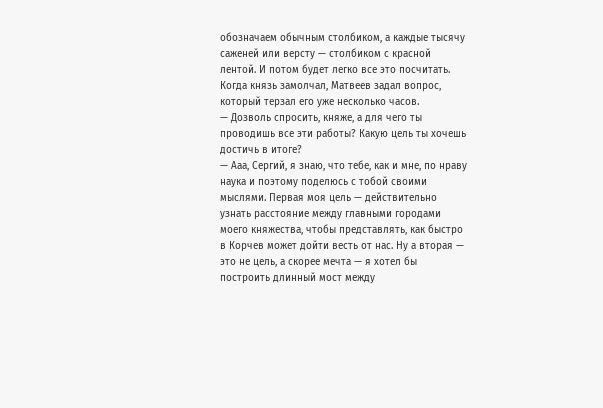обозначаем обычным столбиком, а каждые тысячу саженей или версту — столбиком с красной лентой. И потом будет легко все это посчитать.
Когда князь замолчал, Матвеев задал вопрос, который терзал его уже несколько часов.
— Дозволь спросить, княже, а для чего ты проводишь все эти работы? Какую цель ты хочешь достичь в итоге?
— Ааа, Сергий, я знаю, что тебе, как и мне, по нраву наука и поэтому поделюсь с тобой своими мыслями. Первая моя цель — действительно узнать расстояние между главными городами моего княжества, чтобы представлять, как быстро в Корчев может дойти весть от нас. Ну а вторая — это не цель, а скорее мечта — я хотел бы построить длинный мост между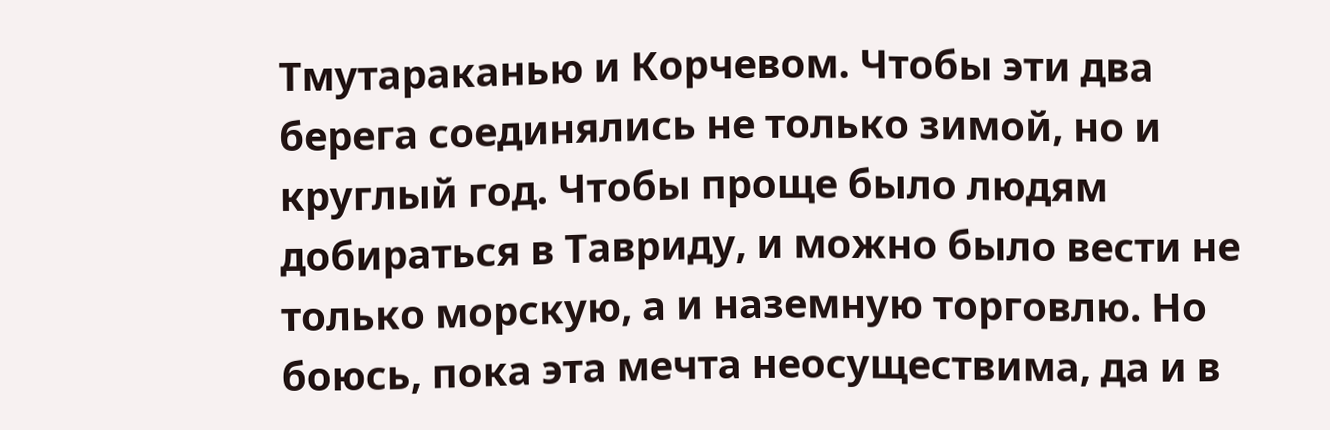Тмутараканью и Корчевом. Чтобы эти два берега соединялись не только зимой, но и круглый год. Чтобы проще было людям добираться в Тавриду, и можно было вести не только морскую, а и наземную торговлю. Но боюсь, пока эта мечта неосуществима, да и в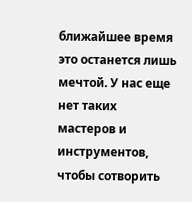ближайшее время это останется лишь мечтой. У нас еще нет таких мастеров и инструментов, чтобы сотворить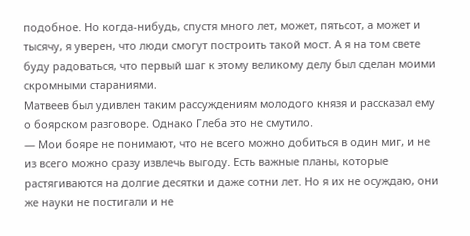подобное. Но когда-нибудь, спустя много лет, может, пятьсот, а может и тысячу, я уверен, что люди смогут построить такой мост. А я на том свете буду радоваться, что первый шаг к этому великому делу был сделан моими скромными стараниями.
Матвеев был удивлен таким рассуждениям молодого князя и рассказал ему о боярском разговоре. Однако Глеба это не смутило.
— Мои бояре не понимают, что не всего можно добиться в один миг, и не из всего можно сразу извлечь выгоду. Есть важные планы, которые растягиваются на долгие десятки и даже сотни лет. Но я их не осуждаю, они же науки не постигали и не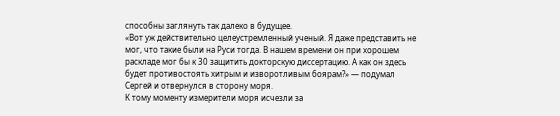способны заглянуть так далеко в будущее.
«Вот уж действительно целеустремленный ученый. Я даже представить не мог, что такие были на Руси тогда. В нашем времени он при хорошем раскладе мог бы к 30 защитить докторскую диссертацию. А как он здесь будет противостоять хитрым и изворотливым боярам?» — подумал Сергей и отвернулся в сторону моря.
К тому моменту измерители моря исчезли за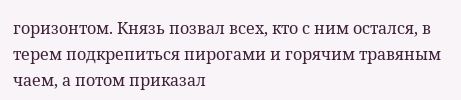горизонтом. Князь позвал всех, кто с ним остался, в терем подкрепиться пирогами и горячим травяным чаем, а потом приказал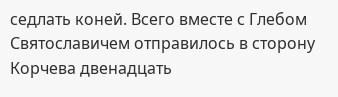седлать коней. Всего вместе с Глебом Святославичем отправилось в сторону Корчева двенадцать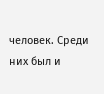человек. Среди них был и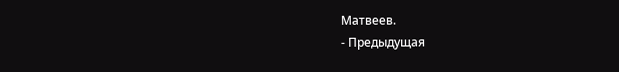Матвеев.
- Предыдущая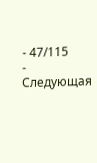- 47/115
- Следующая